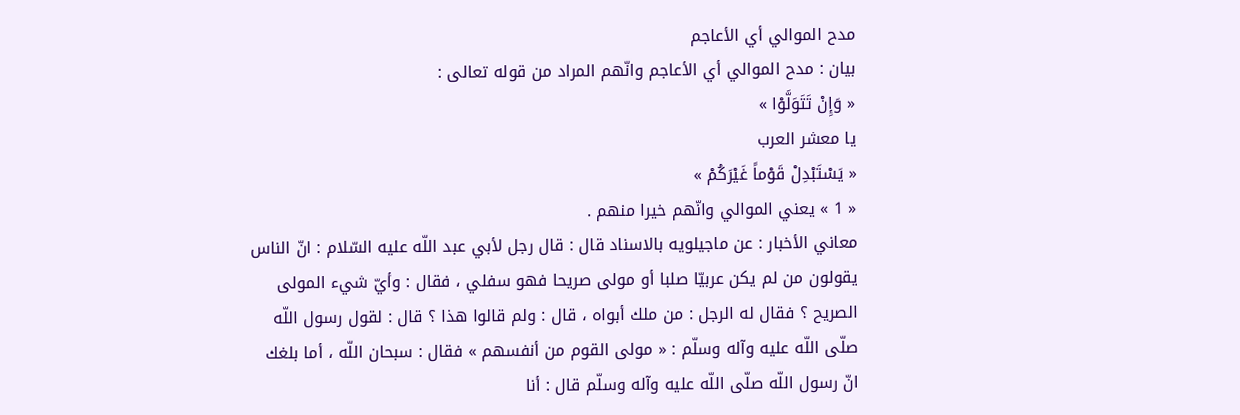مدح الموالي أي الأعاجم
بيان : مدح الموالي أي الأعاجم وانّهم المراد من قوله تعالى :
« وَإِنْ تَتَوَلَّوْا »
يا معشر العرب
« يَسْتَبْدِلْ قَوْماً غَيْرَكُمْ »
« 1 » يعني الموالي وانّهم خيرا منهم .
معاني الأخبار : عن ماجيلويه بالاسناد قال : قال رجل لأبي عبد اللّه عليه السّلام : انّ الناس يقولون من لم يكن عربيّا صلبا أو مولى صريحا فهو سفلي ، فقال : وأيّ شيء المولى الصريح ؟ فقال له الرجل : من ملك أبواه ، قال : ولم قالوا هذا ؟ قال : لقول رسول اللّه صلّى اللّه عليه وآله وسلّم : « مولى القوم من أنفسهم » فقال : سبحان اللّه ، أما بلغك انّ رسول اللّه صلّى اللّه عليه وآله وسلّم قال : أنا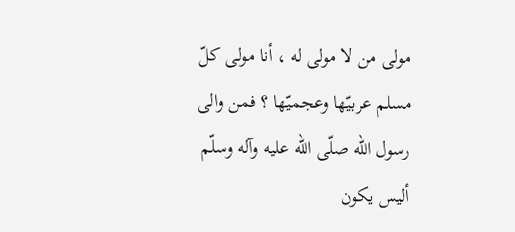مولى من لا مولى له ، أنا مولى كلّ مسلم عربيّها وعجميّها ؟ فمن والى رسول اللّه صلّى اللّه عليه وآله وسلّم أليس يكون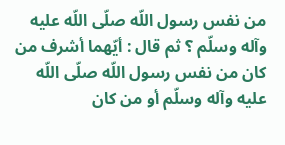من نفس رسول اللّه صلّى اللّه عليه وآله وسلّم ؟ ثم قال : أيّهما أشرف من كان من نفس رسول اللّه صلّى اللّه عليه وآله وسلّم أو من كان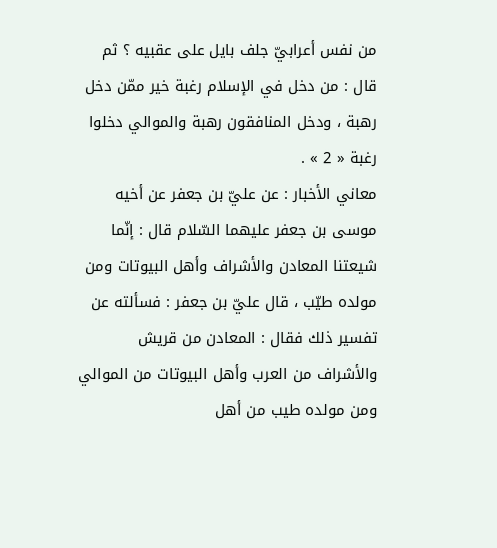من نفس أعرابيّ جلف بايل على عقبيه ؟ ثم قال : من دخل في الإسلام رغبة خير ممّن دخل رهبة ، ودخل المنافقون رهبة والموالي دخلوا رغبة « 2 » .
معاني الأخبار : عن عليّ بن جعفر عن أخيه موسى بن جعفر عليهما السّلام قال : إنّما شيعتنا المعادن والأشراف وأهل البيوتات ومن مولده طيّب ، قال عليّ بن جعفر : فسألته عن تفسير ذلك فقال : المعادن من قريش والأشراف من العرب وأهل البيوتات من الموالي ومن مولده طيب من أهل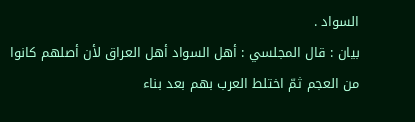السواد .
بيان : قال المجلسي : أهل السواد أهل العراق لأن أصلهم كانوا من العجم ثمّ اختلط العرب بهم بعد بناء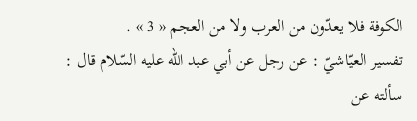الكوفة فلا يعدّون من العرب ولا من العجم « 3 » .
تفسير العيّاشيّ : عن رجل عن أبي عبد اللّه عليه السّلام قال : سألته عن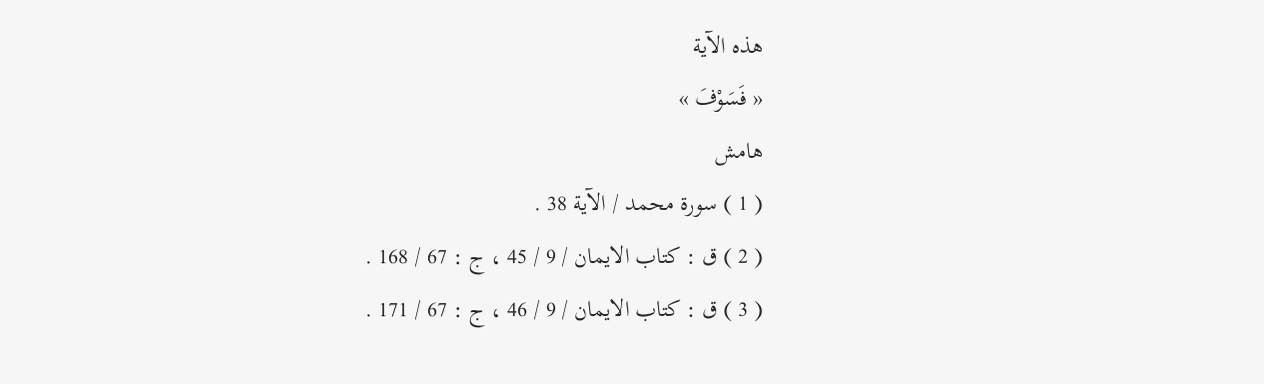هذه الآية
« فَسَوْفَ »
هامش
( 1 ) سورة محمد / الآية 38 .
( 2 ) ق : كتاب الايمان / 9 / 45 ، ج : 67 / 168 .
( 3 ) ق : كتاب الايمان / 9 / 46 ، ج : 67 / 171 .